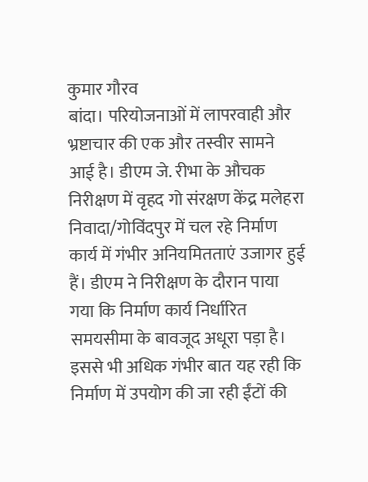कुमार गौरव
बांदा। परियोजनाओं में लापरवाही और भ्रष्टाचार की एक और तस्वीर सामने आई है। डीएम जे. रीभा के औचक निरीक्षण में वृहद गो संरक्षण केंद्र मलेहरा निवादा/गोविंदपुर में चल रहे निर्माण कार्य में गंभीर अनियमितताएं उजागर हुई हैं। डीएम ने निरीक्षण के दौरान पाया गया कि निर्माण कार्य निर्धारित समयसीमा के बावजूद अधूरा पड़ा है। इससे भी अधिक गंभीर बात यह रही कि निर्माण में उपयोग की जा रही ईंटों की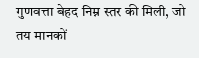गुणवत्ता बेहद निम्न स्तर की मिली, जो तय मानकों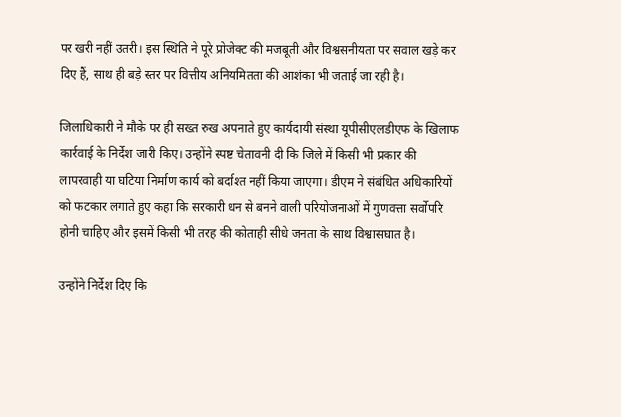पर खरी नहीं उतरी। इस स्थिति ने पूरे प्रोजेक्ट की मजबूती और विश्वसनीयता पर सवाल खड़े कर दिए हैं, साथ ही बड़े स्तर पर वित्तीय अनियमितता की आशंका भी जताई जा रही है।

जिलाधिकारी ने मौके पर ही सख्त रुख अपनाते हुए कार्यदायी संस्था यूपीसीएलडीएफ के खिलाफ कार्रवाई के निर्देश जारी किए। उन्होंने स्पष्ट चेतावनी दी कि जिले में किसी भी प्रकार की लापरवाही या घटिया निर्माण कार्य को बर्दाश्त नहीं किया जाएगा। डीएम ने संबंधित अधिकारियों को फटकार लगाते हुए कहा कि सरकारी धन से बनने वाली परियोजनाओं में गुणवत्ता सर्वोपरि होनी चाहिए और इसमें किसी भी तरह की कोताही सीधे जनता के साथ विश्वासघात है।

उन्होंने निर्देश दिए कि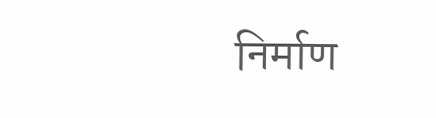निर्माण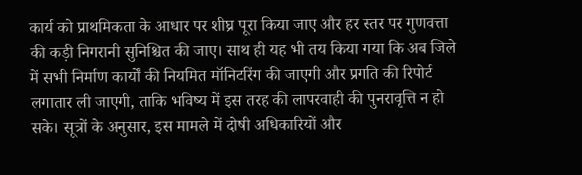कार्य को प्राथमिकता के आधार पर शीघ्र पूरा किया जाए और हर स्तर पर गुणवत्ता की कड़ी निगरानी सुनिश्चित की जाए। साथ ही यह भी तय किया गया कि अब जिले में सभी निर्माण कार्यों की नियमित मॉनिटरिंग की जाएगी और प्रगति की रिपोर्ट लगातार ली जाएगी, ताकि भविष्य में इस तरह की लापरवाही की पुनरावृत्ति न हो सके। सूत्रों के अनुसार, इस मामले में दोषी अधिकारियों और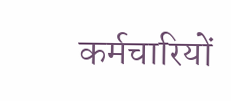कर्मचारियों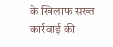के खिलाफ सख्त कार्रवाई की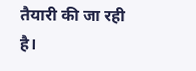तैयारी की जा रही है।